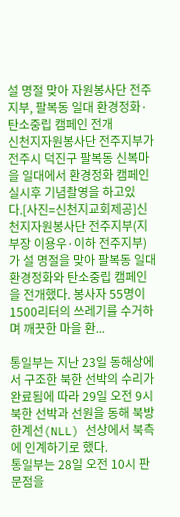설 명절 맞아 자원봉사단 전주지부, 팔복동 일대 환경정화·탄소중립 캠페인 전개
신천지자원봉사단 전주지부가 전주시 덕진구 팔복동 신복마을 일대에서 환경정화 캠페인실시후 기념촬영을 하고있다.[사진=신천지교회제공]신천지자원봉사단 전주지부(지부장 이용우·이하 전주지부)가 설 명절을 맞아 팔복동 일대 환경정화와 탄소중립 캠페인을 전개했다. 봉사자 55명이 1500리터의 쓰레기를 수거하며 깨끗한 마을 환...

통일부는 지난 23일 동해상에서 구조한 북한 선박의 수리가 완료됨에 따라 29일 오전 9시 북한 선박과 선원을 동해 북방한계선(NLL) 선상에서 북측에 인계하기로 했다.
통일부는 28일 오전 10시 판문점을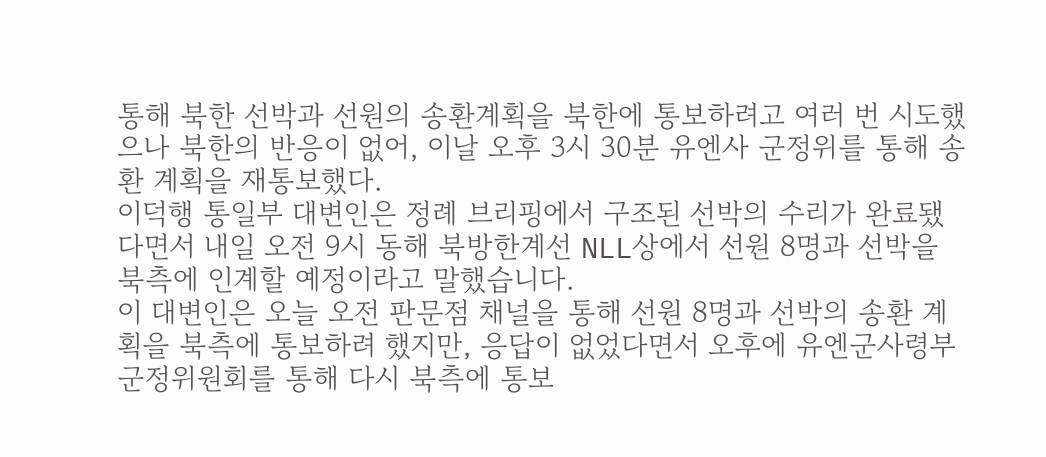통해 북한 선박과 선원의 송환계획을 북한에 통보하려고 여러 번 시도했으나 북한의 반응이 없어, 이날 오후 3시 30분 유엔사 군정위를 통해 송환 계획을 재통보했다.
이덕행 통일부 대변인은 정례 브리핑에서 구조된 선박의 수리가 완료됐다면서 내일 오전 9시 동해 북방한계선 NLL상에서 선원 8명과 선박을 북측에 인계할 예정이라고 말했습니다.
이 대변인은 오늘 오전 판문점 채널을 통해 선원 8명과 선박의 송환 계획을 북측에 통보하려 했지만, 응답이 없었다면서 오후에 유엔군사령부 군정위원회를 통해 다시 북측에 통보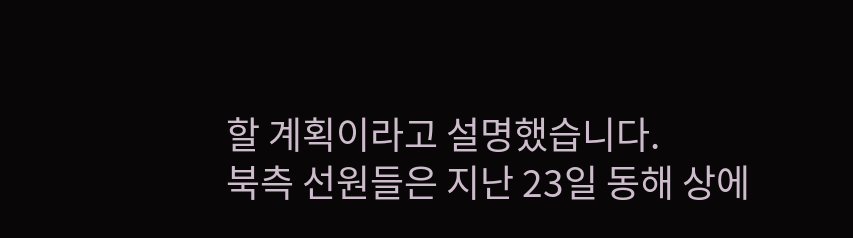할 계획이라고 설명했습니다.
북측 선원들은 지난 23일 동해 상에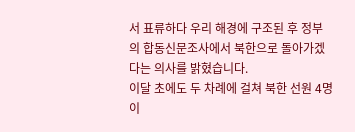서 표류하다 우리 해경에 구조된 후 정부의 합동신문조사에서 북한으로 돌아가겠다는 의사를 밝혔습니다.
이달 초에도 두 차례에 걸쳐 북한 선원 4명이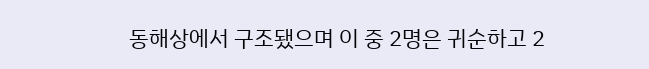동해상에서 구조됐으며 이 중 2명은 귀순하고 2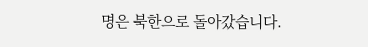명은 북한으로 돌아갔습니다.